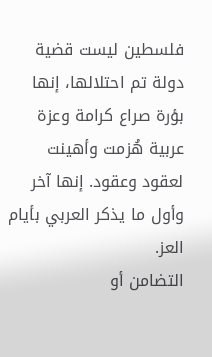فلسطين ليست قضية دولة تم احتلالها، إنها بؤرة صراع كرامة وعزة عربية هُزمت وأهينت لعقود وعقود. إنها آخر وأول ما يذكر العربي بأيام العز.
التضامن أو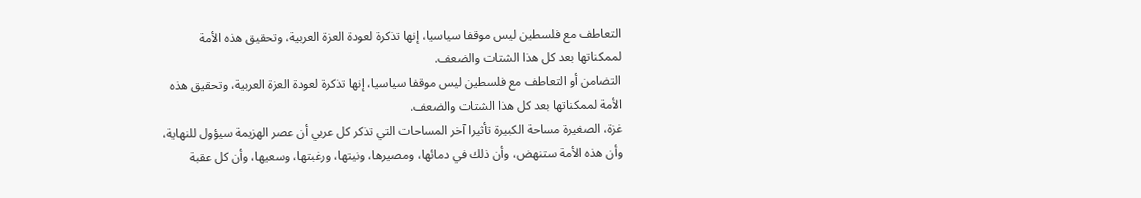التعاطف مع فلسطين ليس موقفا سياسيا، إنها تذكرة لعودة العزة العربية، وتحقيق هذه الأمة لممكناتها بعد كل هذا الشتات والضعف.
التضامن أو التعاطف مع فلسطين ليس موقفا سياسيا، إنها تذكرة لعودة العزة العربية، وتحقيق هذه الأمة لممكناتها بعد كل هذا الشتات والضعف.
غزة، الصغيرة مساحة الكبيرة تأثيرا آخر المساحات التي تذكر كل عربي أن عصر الهزيمة سيؤول للنهاية، وأن هذه الأمة ستنهض، وأن ذلك في دمائها، ومصيرها، ونيتها، ورغبتها، وسعيها، وأن كل عقبة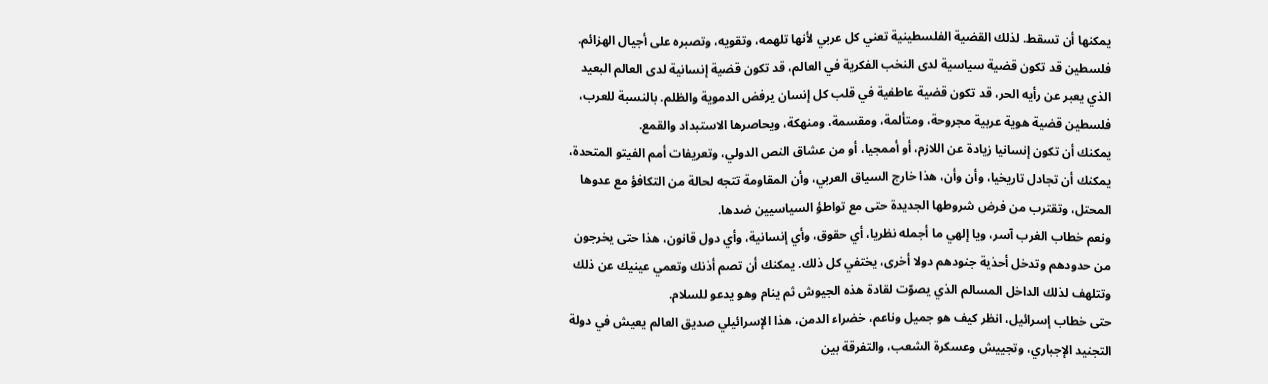يمكنها أن تسقط. لذلك القضية الفلسطينية تعني كل عربي لأنها تلهمه، وتقويه، وتصبره على أجيال الهزائم.
فلسطين قد تكون قضية سياسية لدى النخب الفكرية في العالم، قد تكون قضية إنسانية لدى العالم البعيد الذي يعبر عن رأيه الحر، قد تكون قضية عاطفية في قلب كل إنسان يرفض الدموية والظلم. بالنسبة للعرب، فلسطين قضية هوية عربية مجروحة، ومتألمة، ومقسمة، ومنهكة، ويحاصرها الاستبداد والقمع.
يمكنك أن تكون إنسانيا زيادة عن اللازم، أو أممجيا، أو من عشاق النص الدولي، وتعريفات أمم الفيتو المتحدة، يمكنك أن تجادل تاريخيا، وأن وأن، هذا خارج السياق العربي، وأن المقاومة تتجه لحالة من التكافؤ مع عدوها المحتل، وتقترب من فرض شروطها الجديدة حتى مع تواطؤ السياسيين ضدها.
ونعم خطاب الغرب آسر، ويا إلهي ما أجمله نظريا، أي حقوق، وأي إنسانية، وأي دول قانون، هذا حتى يخرجون من حدودهم وتدخل أحذية جنودهم دولا أخرى، يختفي كل ذلك. يمكنك أن تصم أذنك وتعمي عينيك عن ذلك وتتلهف لذلك الداخل المسالم الذي يصوّت لقادة هذه الجيوش ثم ينام وهو يدعو للسلام.
حتى خطاب إسرائيل، انظر كيف هو جميل وناعم، خضراء الدمن، هذا الإسرائيلي صديق العالم يعيش في دولة التجنيد الإجباري، وتجييش وعسكرة الشعب، والتفرقة بين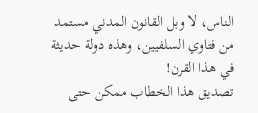الناس، لا وبل القانون المدني مستمد من فتاوي السلفيين، وهذه دولة حديثة في هذا القرن!
تصديق هذا الخطاب ممكن حتى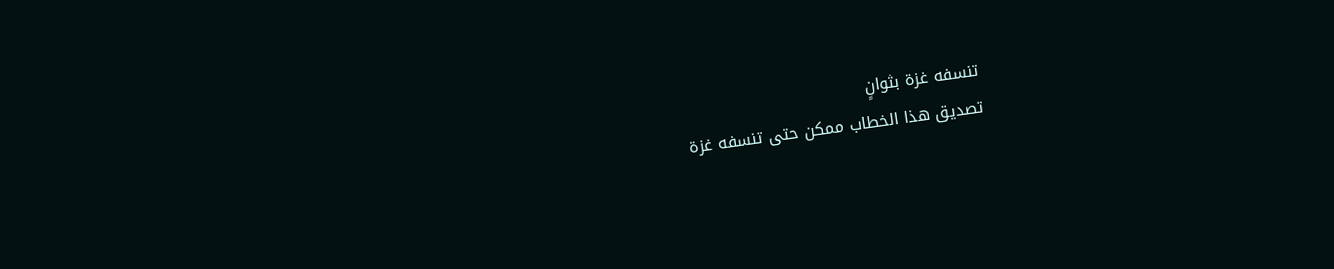تنسفه غزة بثوانٍ
تصديق هذا الخطاب ممكن حتى تنسفه غزة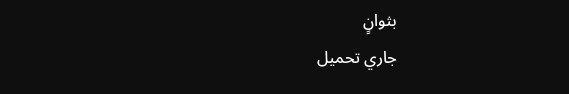بثوانٍ
جاري تحميل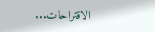الاقتراحات...